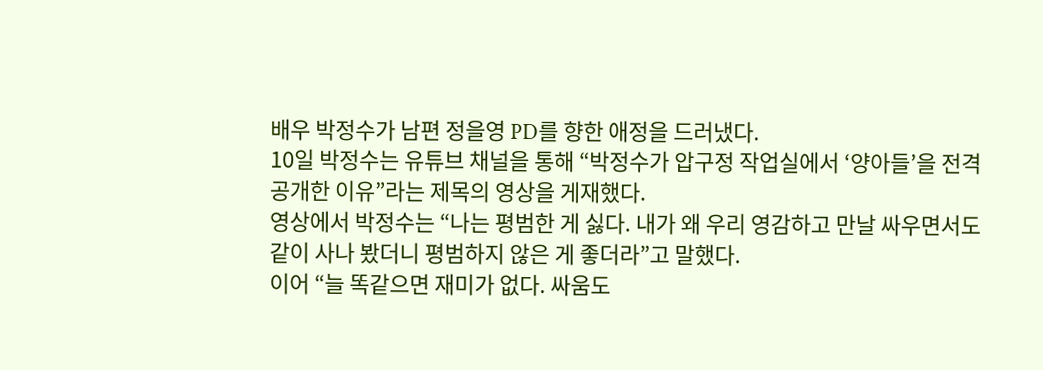배우 박정수가 남편 정을영 PD를 향한 애정을 드러냈다.
10일 박정수는 유튜브 채널을 통해 “박정수가 압구정 작업실에서 ‘양아들’을 전격 공개한 이유”라는 제목의 영상을 게재했다.
영상에서 박정수는 “나는 평범한 게 싫다. 내가 왜 우리 영감하고 만날 싸우면서도 같이 사나 봤더니 평범하지 않은 게 좋더라”고 말했다.
이어 “늘 똑같으면 재미가 없다. 싸움도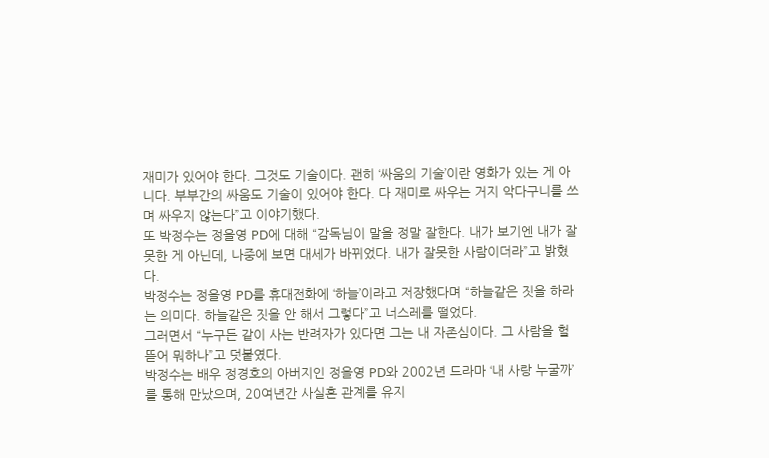재미가 있어야 한다. 그것도 기술이다. 괜히 ‘싸움의 기술’이란 영화가 있는 게 아니다. 부부간의 싸움도 기술이 있어야 한다. 다 재미로 싸우는 거지 악다구니를 쓰며 싸우지 않는다”고 이야기했다.
또 박정수는 정을영 PD에 대해 “감독님이 말을 정말 잘한다. 내가 보기엔 내가 잘못한 게 아닌데, 나중에 보면 대세가 바뀌었다. 내가 잘못한 사람이더라”고 밝혔다.
박정수는 정을영 PD를 휴대전화에 ‘하늘’이라고 저장했다며 “하늘같은 짓을 하라는 의미다. 하늘같은 짓을 안 해서 그렇다”고 너스레를 떨었다.
그러면서 “누구든 같이 사는 반려자가 있다면 그는 내 자존심이다. 그 사람을 헐뜯어 뭐하나”고 덧붙였다.
박정수는 배우 정경호의 아버지인 정을영 PD와 2002년 드라마 ‘내 사랑 누굴까’를 통해 만났으며, 20여년간 사실혼 관계를 유지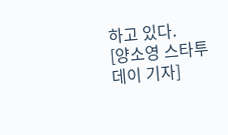하고 있다.
[양소영 스타투데이 기자]